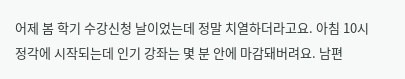어제 봄 학기 수강신청 날이었는데 정말 치열하더라고요. 아침 10시 정각에 시작되는데 인기 강좌는 몇 분 안에 마감돼버려요. 남편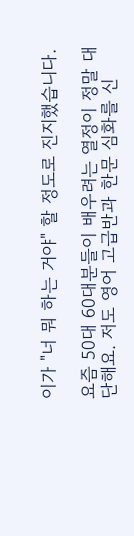이가 "너 뭐 하는 거야" 할 정도로 진지했습니다.

요즘 50대 60대분들이 배우려는 열정이 정말 대단해요. 저도 영어 고급반과 한문 심화를 신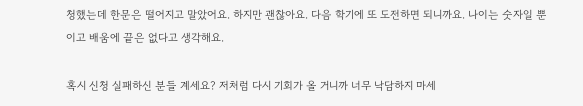청했는데 한문은 떨어지고 말았어요. 하지만 괜찮아요. 다음 학기에 또 도전하면 되니까요. 나이는 숫자일 뿐이고 배움에 끝은 없다고 생각해요.

혹시 신청 실패하신 분들 계세요? 저처럼 다시 기회가 올 거니까 너무 낙담하지 마세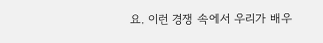요. 이런 경쟁 속에서 우리가 배우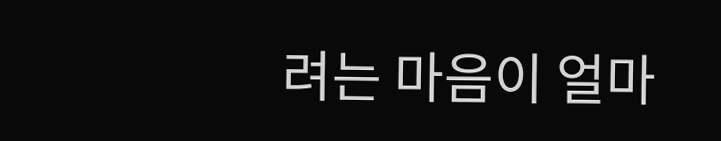려는 마음이 얼마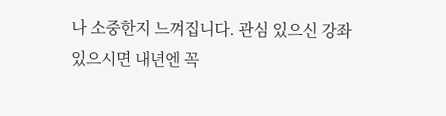나 소중한지 느껴집니다. 관심 있으신 강좌 있으시면 내년엔 꼭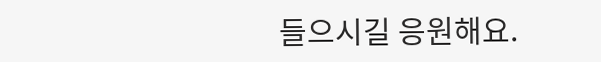들으시길 응원해요.